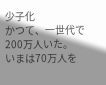少子化
かつて、一世代で200万人いた。
いまは70万人を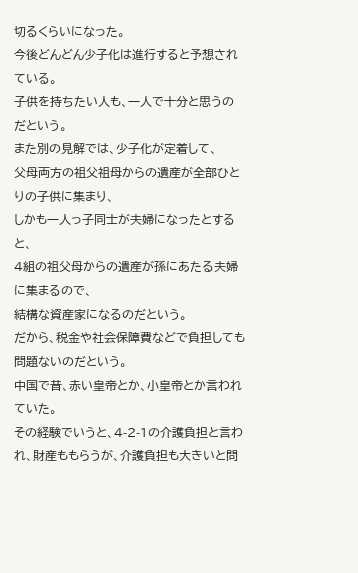切るくらいになった。
今後どんどん少子化は進行すると予想されている。
子供を持ちたい人も、一人で十分と思うのだという。
また別の見解では、少子化が定着して、
父母両方の祖父祖母からの遺産が全部ひとりの子供に集まり、
しかも一人っ子同士が夫婦になったとすると、
4組の祖父母からの遺産が孫にあたる夫婦に集まるので、
結構な資産家になるのだという。
だから、税金や社会保障費などで負担しても問題ないのだという。
中国で昔、赤い皇帝とか、小皇帝とか言われていた。
その経験でいうと、4-2-1の介護負担と言われ、財産ももらうが、介護負担も大きいと問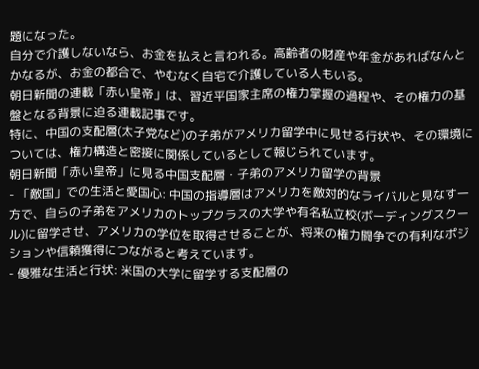題になった。
自分で介護しないなら、お金を払えと言われる。高齢者の財産や年金があればなんとかなるが、お金の都合で、やむなく自宅で介護している人もいる。
朝日新聞の連載「赤い皇帝」は、習近平国家主席の権力掌握の過程や、その権力の基盤となる背景に迫る連載記事です。
特に、中国の支配層(太子党など)の子弟がアメリカ留学中に見せる行状や、その環境については、権力構造と密接に関係しているとして報じられています。
朝日新聞「赤い皇帝」に見る中国支配層・子弟のアメリカ留学の背景
- 「敵国」での生活と愛国心: 中国の指導層はアメリカを敵対的なライバルと見なす一方で、自らの子弟をアメリカのトップクラスの大学や有名私立校(ボーディングスクール)に留学させ、アメリカの学位を取得させることが、将来の権力闘争での有利なポジションや信頼獲得につながると考えています。
- 優雅な生活と行状: 米国の大学に留学する支配層の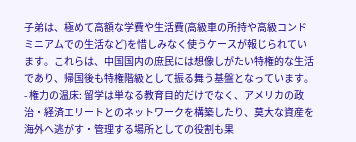子弟は、極めて高額な学費や生活費(高級車の所持や高級コンドミニアムでの生活など)を惜しみなく使うケースが報じられています。これらは、中国国内の庶民には想像しがたい特権的な生活であり、帰国後も特権階級として振る舞う基盤となっています。
- 権力の温床: 留学は単なる教育目的だけでなく、アメリカの政治・経済エリートとのネットワークを構築したり、莫大な資産を海外へ逃がす・管理する場所としての役割も果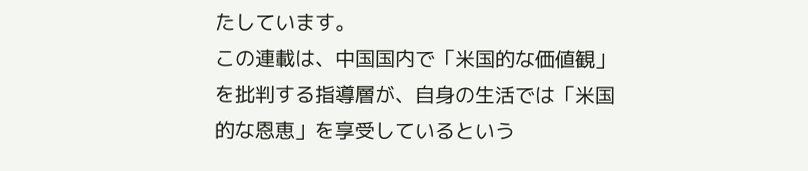たしています。
この連載は、中国国内で「米国的な価値観」を批判する指導層が、自身の生活では「米国的な恩恵」を享受しているという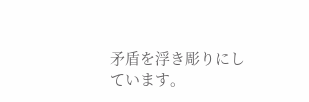矛盾を浮き彫りにしています。